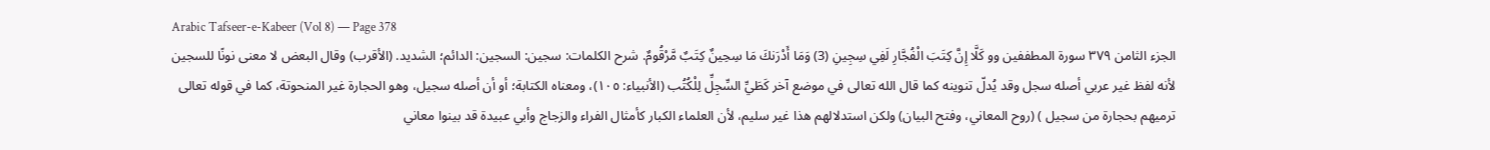Arabic Tafseer-e-Kabeer (Vol 8) — Page 378
الجزء الثامن ۳۷۹ سورة المطففين وو كَلَّا إِنَّ كِتَبَ الْفُجَّارِ لَفِي سِجِينِ (3) وَمَا أَدْرَنكَ مَا سِحِينٌ كِتَبٌ مَّرْقُومٌ. شرح الكلمات: سجين: السجين: الدائم؛ الشديد. (الأقرب) وقال البعض لا معنى نونًا للسجين لأنه لفظ غير عربي أصله سجل وقد يُدلّ تنوينه كما قال الله تعالى في موضع آخر كَطَيِّ السِّجِلِّ لِلْكُتُب (الأنبياء: ١٠٥)، ومعناه الكتابة؛ أو أن أصله سجيل، وهو الحجارة غير المنحوتة، كما في قوله تعالى ترميهم بحجارة من سجيل ) (روح المعاني، وفتح البيان) ولكن استدلالهم هذا غير سليم، لأن العلماء الكبار كأمثال الفراء والزجاج وأبي عبيدة قد بينوا معاني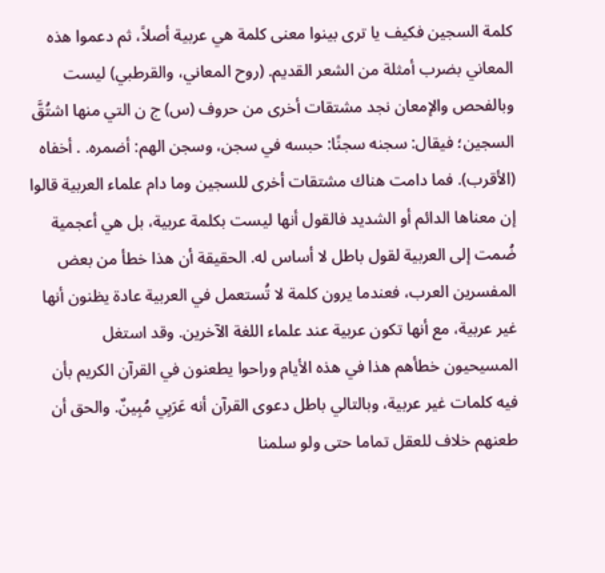كلمة السجين فكيف يا ترى بينوا معنى كلمة هي عربية أصلاً، ثم دعموا هذه المعاني بضرب أمثلة من الشعر القديم. (روح المعاني، والقرطبي) لیست وبالفحص والإمعان نجد مشتقات أخرى من حروف (س) ج ن التي منها اشتُقَّ السجين؛ فيقال: سجنه سجنًا: حبسه في سجن، وسجن الهم: أضمره. . أخفاه (الأقرب). فما دامت هناك مشتقات أخرى للسجين وما دام علماء العربية قالوا إن معناها الدائم أو الشديد فالقول أنها ليست بكلمة عربية، بل هي أعجمية ضُمت إلى العربية لقول باطل لا أساس له. الحقيقة أن هذا خطأ من بعض المفسرين العرب، فعندما يرون كلمة لا تُستعمل في العربية عادة يظنون أنها غير عربية، مع أنها تكون عربية عند علماء اللغة الآخرين. وقد استغل المسيحيون خطأهم هذا في هذه الأيام وراحوا يطعنون في القرآن الكريم بأن فيه كلمات غير عربية، وبالتالي باطل دعوى القرآن أنه عَرَبِي مُبِينٌ. والحق أن طعنهم خلاف للعقل تماما حتى ولو سلمنا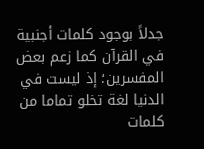جدلاً بوجود كلمات أجنبية في القرآن كما زعم بعض المفسرين؛ إذ ليست في الدنيا لغة تخلو تماما من كلمات